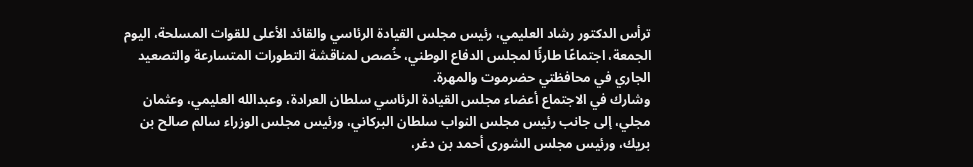ترأس الدكتور رشاد العليمي، رئيس مجلس القيادة الرئاسي والقائد الأعلى للقوات المسلحة، اليوم الجمعة، اجتماعًا طارئًا لمجلس الدفاع الوطني، خُصص لمناقشة التطورات المتسارعة والتصعيد الجاري في محافظتي حضرموت والمهرة.
وشارك في الاجتماع أعضاء مجلس القيادة الرئاسي سلطان العرادة، وعبدالله العليمي، وعثمان مجلي، إلى جانب رئيس مجلس النواب سلطان البركاني، ورئيس مجلس الوزراء سالم صالح بن بريك، ورئيس مجلس الشورى أحمد بن دغر،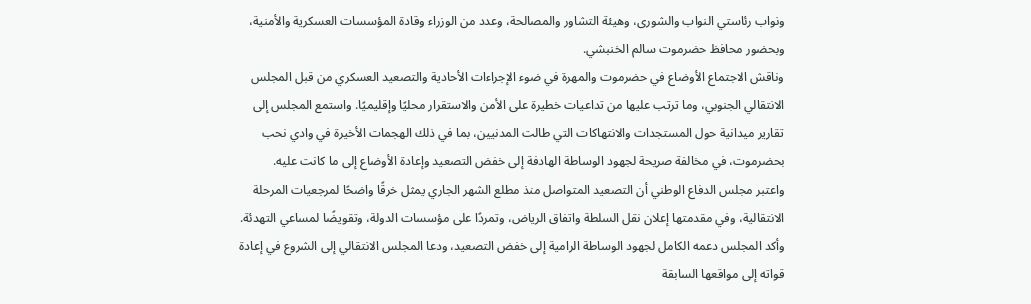ونواب رئاستي النواب والشورى، وهيئة التشاور والمصالحة، وعدد من الوزراء وقادة المؤسسات العسكرية والأمنية، وبحضور محافظ حضرموت سالم الخنبشي.
وناقش الاجتماع الأوضاع في حضرموت والمهرة في ضوء الإجراءات الأحادية والتصعيد العسكري من قبل المجلس الانتقالي الجنوبي، وما ترتب عليها من تداعيات خطيرة على الأمن والاستقرار محليًا وإقليميًا. واستمع المجلس إلى تقارير ميدانية حول المستجدات والانتهاكات التي طالت المدنيين، بما في ذلك الهجمات الأخيرة في وادي نحب بحضرموت، في مخالفة صريحة لجهود الوساطة الهادفة إلى خفض التصعيد وإعادة الأوضاع إلى ما كانت عليه.
واعتبر مجلس الدفاع الوطني أن التصعيد المتواصل منذ مطلع الشهر الجاري يمثل خرقًا واضحًا لمرجعيات المرحلة الانتقالية، وفي مقدمتها إعلان نقل السلطة واتفاق الرياض، وتمردًا على مؤسسات الدولة، وتقويضًا لمساعي التهدئة.
وأكد المجلس دعمه الكامل لجهود الوساطة الرامية إلى خفض التصعيد، ودعا المجلس الانتقالي إلى الشروع في إعادة قواته إلى مواقعها السابقة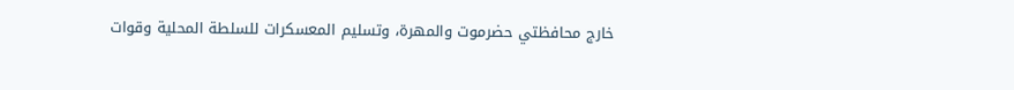خارج محافظتي حضرموت والمهرة، وتسليم المعسكرات للسلطة المحلية وقوات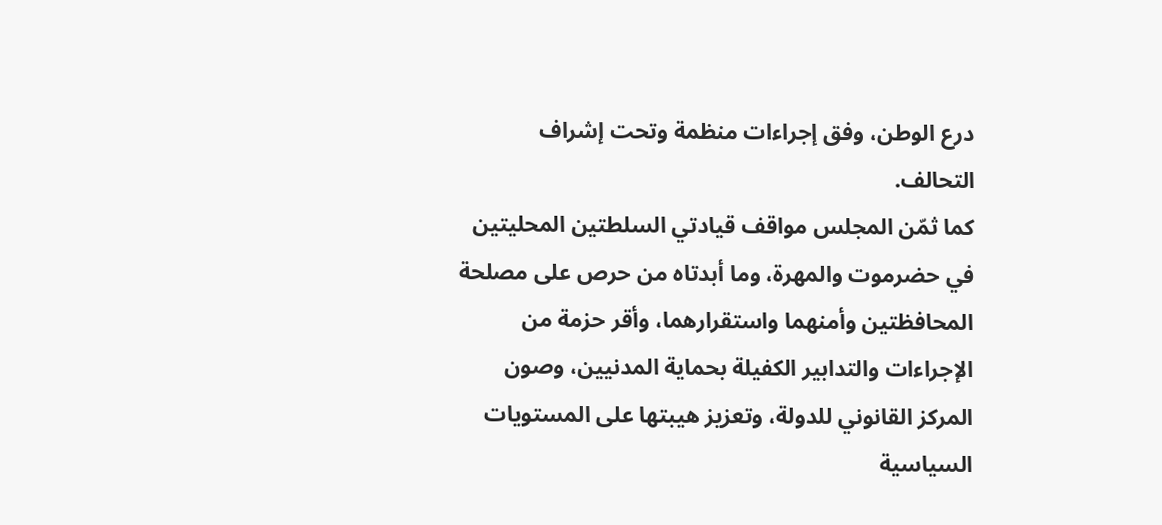درع الوطن، وفق إجراءات منظمة وتحت إشراف التحالف.
كما ثمّن المجلس مواقف قيادتي السلطتين المحليتين في حضرموت والمهرة، وما أبدتاه من حرص على مصلحة المحافظتين وأمنهما واستقرارهما، وأقر حزمة من الإجراءات والتدابير الكفيلة بحماية المدنيين، وصون المركز القانوني للدولة، وتعزيز هيبتها على المستويات السياسية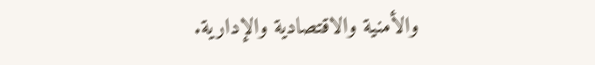والأمنية والاقتصادية والإدارية.